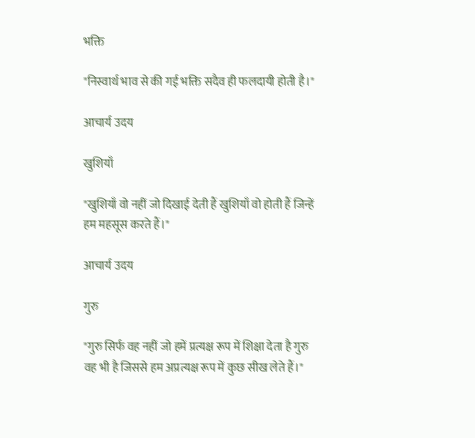भक्ति

"निस्वार्थ भाव से की गई भक्ति सदैव ही फलदायी होती है।"

आचार्य उदय

खुशियाँ

"खुशियाँ वो नहीं जो दिखाई देती हैं खुशियाँ वो होती हैं जिन्हें हम महसूस करते हैं।"

आचार्य उदय

गुरु

"गुरु सिर्फ वह नहीं जो हमें प्रत्यक्ष रूप में शिक्षा देता है गुरु वह भी है जिससे हम अप्रत्यक्ष रूप में कुछ सीख लेते हैं।"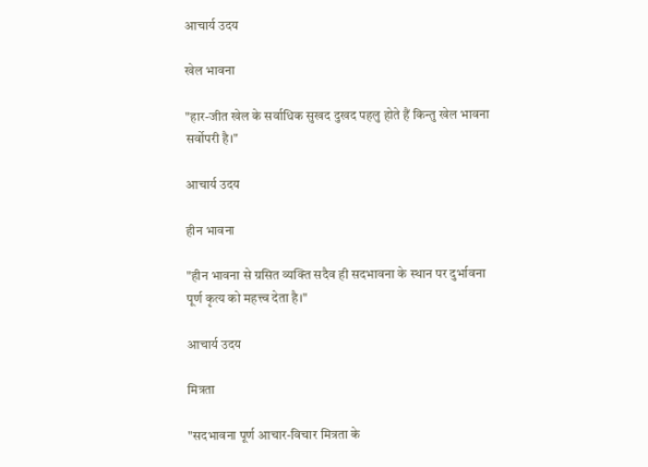आचार्य उदय

खेल भावना

"हार-जीत खेल के सर्वाधिक सुखद दुखद पहलु होते हैं किन्तु खेल भावना सर्वोपरी है।"

आचार्य उदय

हीन भावना

"हीन भावना से ग्रसित व्यक्ति सदैव ही सदभावना के स्थान पर दुर्भावना पूर्ण कृत्य को महत्त्व देता है।"

आचार्य उदय

मित्रता

"सदभावना पूर्ण आचार-विचार मित्रता के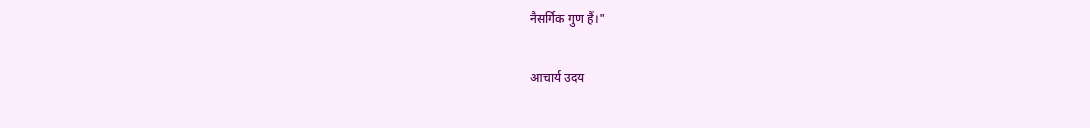नैसर्गिक गुण हैं।"

आचार्य उदय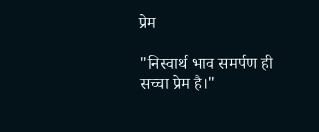प्रेम

"निस्वार्थ भाव समर्पण ही सच्चा प्रेम है।"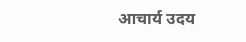आचार्य उदय